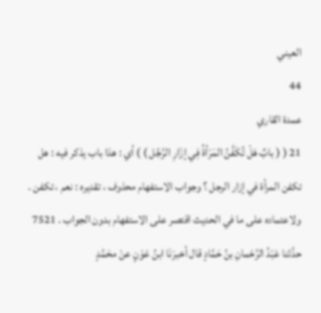العيني
44
عمدة القاري
21 ( ( بابٌ هَلْ تُكَفَّنُ المَرْأةُ فِي إزَارِ الرَّجُل ) ) أي : هذا باب يذكر فيه : هل تكفن المرأة في إزار الرجل ؟ وجواب الاستفهام محذوف ، تقديره : نعم ، تكفن . ولاعتماده على ما في الحديث اقتصر على الاستفهام بدون الجواب . 7521 حدَّثنا عَبْدُ الرَّحْمانِ بنُ حَمَّادٍ قال أخبرَنَا ابنُ عَوْنٍ عنْ محَمَّدٍ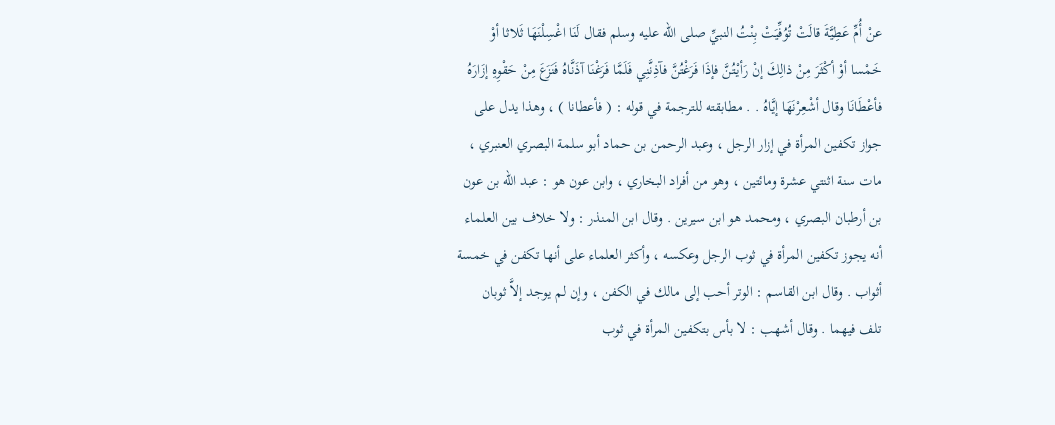عنْ أُمِّ عَطِيَّةَ قالَتْ تُوُفِّيَتْ بِنْتُ النبيِّ صلى الله عليه وسلم فقال لَنَا اغْسِلْنَهَا ثَلاثا أوْ خَمْسا أوْ أكْثَرَ مِنْ ذالِكَ إنْ رَأيْتُنَّ فإذَا فَرَغْتُنَّ فآذِنَّنِي فَلَمَّا فَرَغْنَا آذَنَّاهُ فَنَزَعَ مِنْ حَقْوِهِ إزَارَهُ فأعْطَانَا وقال أشْعِرْنَهَا إيَّاهُ . . مطابقته للترجمة في قوله : ( فأعطانا ) ، وهذا يدل على جواز تكفين المرأة في إزار الرجل ، وعبد الرحمن بن حماد أبو سلمة البصري العنبري ، مات سنة اثنتي عشرة ومائتين ، وهو من أفراد البخاري ، وابن عون هو : عبد الله بن عون بن أرطبان البصري ، ومحمد هو ابن سيرين . وقال ابن المنذر : ولا خلاف بين العلماء أنه يجوز تكفين المرأة في ثوب الرجل وعكسه ، وأكثر العلماء على أنها تكفن في خمسة أثواب . وقال ابن القاسم : الوتر أحب إلى مالك في الكفن ، وإن لم يوجد إلاَّ ثوبان تلف فيهما . وقال أشهب : لا بأس بتكفين المرأة في ثوب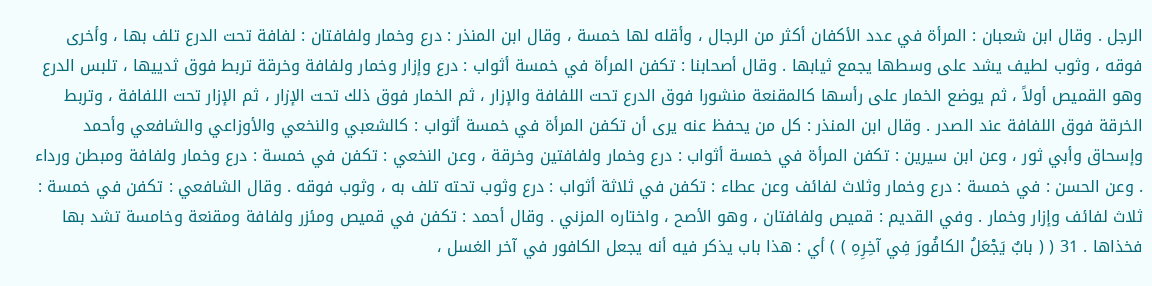الرجل . وقال ابن شعبان : المرأة في عدد الأكفان أكثر من الرجال ، وأقله لها خمسة ، وقال ابن المنذر : درع وخمار ولفافتان : لفافة تحت الدرع تلف بها ، وأخرى فوقه ، وثوب لطيف يشد على وسطها يجمع ثيابها . وقال أصحابنا : تكفن المرأة في خمسة أثواب : درع وإزار وخمار ولفافة وخرقة تربط فوق ثدييها ، تلبس الدرع وهو القميص أولاً ، ثم يوضع الخمار على رأسها كالمقنعة منشورا فوق الدرع تحت اللفافة والإزار ، ثم الخمار فوق ذلك تحت الإزار ، ثم الإزار تحت اللفافة ، وتربط الخرقة فوق اللفافة عند الصدر . وقال ابن المنذر : كل من يحفظ عنه يرى أن تكفن المرأة في خمسة أثواب : كالشعبي والنخعي والأوزاعي والشافعي وأحمد وإسحاق وأبي ثور ، وعن ابن سيرين : تكفن المرأة في خمسة أثواب : درع وخمار ولفافتين وخرقة ، وعن النخعي : تكفن في خمسة : درع وخمار ولفافة ومبطن ورداء . وعن الحسن : في خمسة : درع وخمار وثلاث لفائف وعن عطاء : تكفن في ثلاثة أثواب : درع وثوب تحته تلف به ، وثوب فوقه . وقال الشافعي : تكفن في خمسة : ثلاث لفائف وإزار وخمار . وفي القديم : قميص ولفافتان ، وهو الأصح ، واختاره المزني . وقال أحمد : تكفن في قميص ومئزر ولفافة ومقنعة وخامسة تشد بها فخذاها . 31 ( ( بابٌ يَجْعَلُ الكافُورَ فِي آخِرِهِ ) ) أي : هذا باب يذكر فيه أنه يجعل الكافور في آخر الغسل ،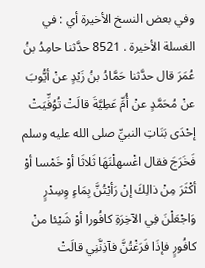وفي بعض النسخ الأخيرة أي : في الغسلة الأخيرة . 8521 حدَّثنا حامِدُ بنُ عُمَرَ قال حدَّثنا حَمَّادُ بنُ زَيْدٍ عنْ أيُّوبَ عنْ مُحَمَّدٍ عنْ أُمِّ عَطِيَّةَ قالَتْ تُوُفِّيَتْ إحْدَى بَنَاتِ النبيِّ صلى الله عليه وسلم فَخَرَجَ فقال اغْسهلْنَهَا ثَلاثَا أوْ خَمْسا أوْ أكْثَرَ مِنْ ذالِكَ إنْ رَأيْتُنَّ بِمَاءٍ وِسِدْرٍ وَاجْعَلْنَ فِي الآخِرَةِ كافُورا أوْ شَيْئا منْ كافُورٍ فإذَا فَرَغْتُنَّ فآذِنَّنِي قالَتْ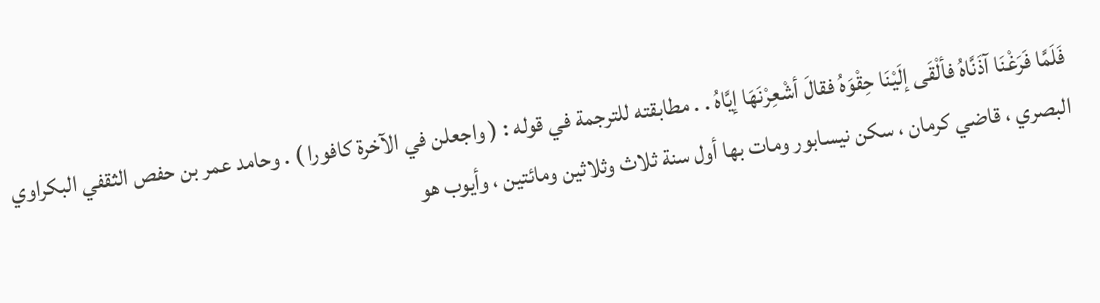فَلَمَّا فَرَغْنَا آذَنَّاهُ فألْقَى إلَيْنَا حِقْوَهُ فقالَ أشْعِرْنَهَا إيَّاهُ . . مطابقته للترجمة في قوله : ( واجعلن في الآخرة كافورا ) . وحامد عمر بن حفص الثقفي البكراوي البصري ، قاضي كرمان ، سكن نيسابور ومات بها أول سنة ثلاث وثلاثين ومائتين ، وأيوب هو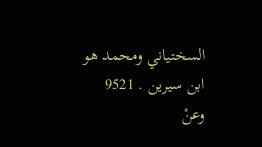السختياني ومحمد هو ابن سيرين . 9521 وعنْ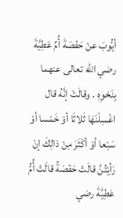أيُّوبَ عنْ حَفْصَةَ أُمِّ عَطِيَّةَ رضي الله تعالى عنهما بِنَحْوِهِ . وقالَتْ إنَّهُ قال اغْسِلْنَهَا ثَلاثَا أوْ خَمْسا أوْ سَبْعا أوْ أكْثَرَ مِنْ ذالِكَ إنْ رَأيْتُنَّ قالَتْ حَفْصَةُ قالَتْ أُمُّ عَطِيَّةَ رضي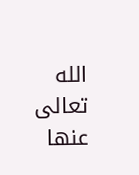الله تعالى عنها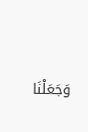وَجَعَلْنَا